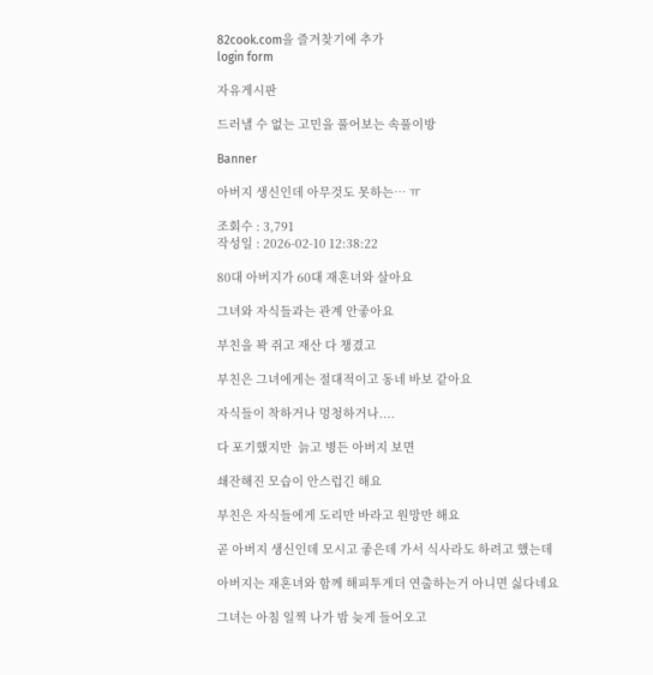82cook.com을 즐겨찾기에 추가
login form

자유게시판

드러낼 수 없는 고민을 풀어보는 속풀이방

Banner

아버지 생신인데 아무것도 못하는… ㅠ

조회수 : 3,791
작성일 : 2026-02-10 12:38:22

80대 아버지가 60대 재혼녀와 살아요

그녀와 자식들과는 관계 안좋아요

부친을 꽉 쥐고 재산 다 챙겼고

부친은 그녀에게는 절대적이고 동네 바보 같아요

자식들이 착하거나 멍청하거나....

다 포기했지만  늙고 병든 아버지 보면

쇄잔해진 모습이 안스럽긴 해요

부친은 자식들에게 도리만 바라고 원망만 해요

곧 아버지 생신인데 모시고 좋은데 가서 식사라도 하려고 했는데

아버지는 재혼녀와 함께 해피투게더 연출하는거 아니면 싫다네요

그녀는 아침 일찍 나가 밤 늦게 들어오고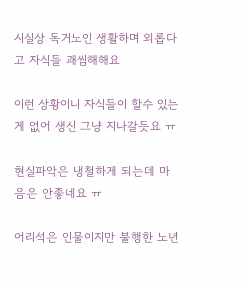시실상 독거노인 생활하며 외롭다고 자식들 괘씸해해요

이런 상황이니 자식들이 할수 있는게 없어 생신 그냥 지나갈듯요 ㅠ

현실파악은 냉철하게 되는데 마음은 안좋네요 ㅠ

어리석은 인물이지만 불행한 노년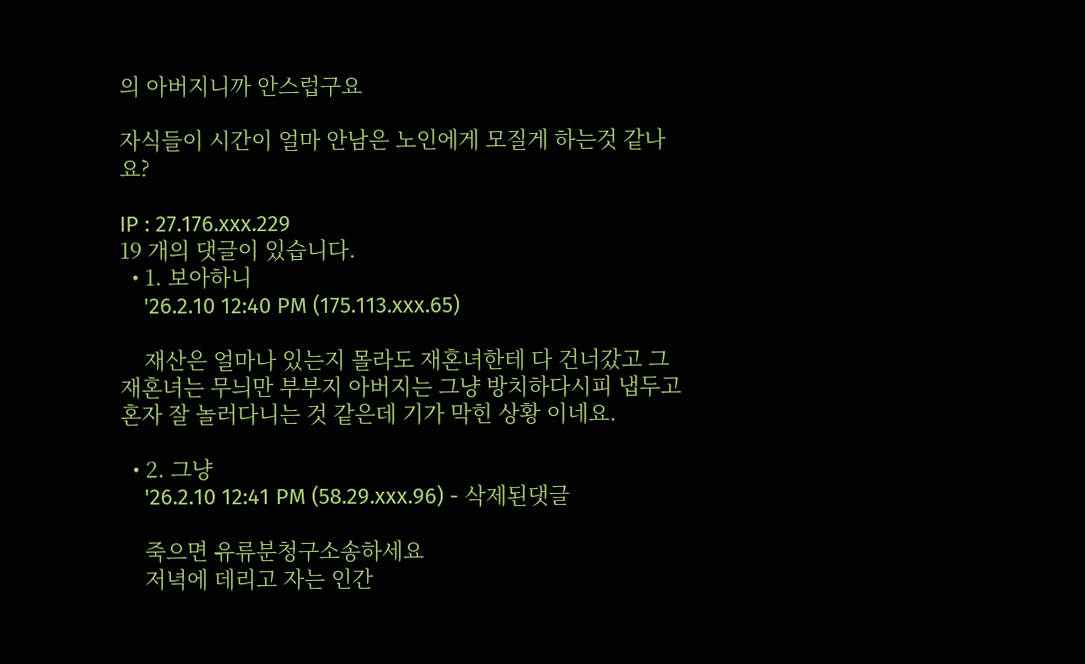의 아버지니까 안스럽구요

자식들이 시간이 얼마 안남은 노인에게 모질게 하는것 같나요?

IP : 27.176.xxx.229
19 개의 댓글이 있습니다.
  • 1. 보아하니
    '26.2.10 12:40 PM (175.113.xxx.65)

    재산은 얼마나 있는지 몰라도 재혼녀한테 다 건너갔고 그 재혼녀는 무늬만 부부지 아버지는 그냥 방치하다시피 냅두고 혼자 잘 놀러다니는 것 같은데 기가 막힌 상황 이네요.

  • 2. 그냥
    '26.2.10 12:41 PM (58.29.xxx.96) - 삭제된댓글

    죽으면 유류분청구소송하세요
    저녁에 데리고 자는 인간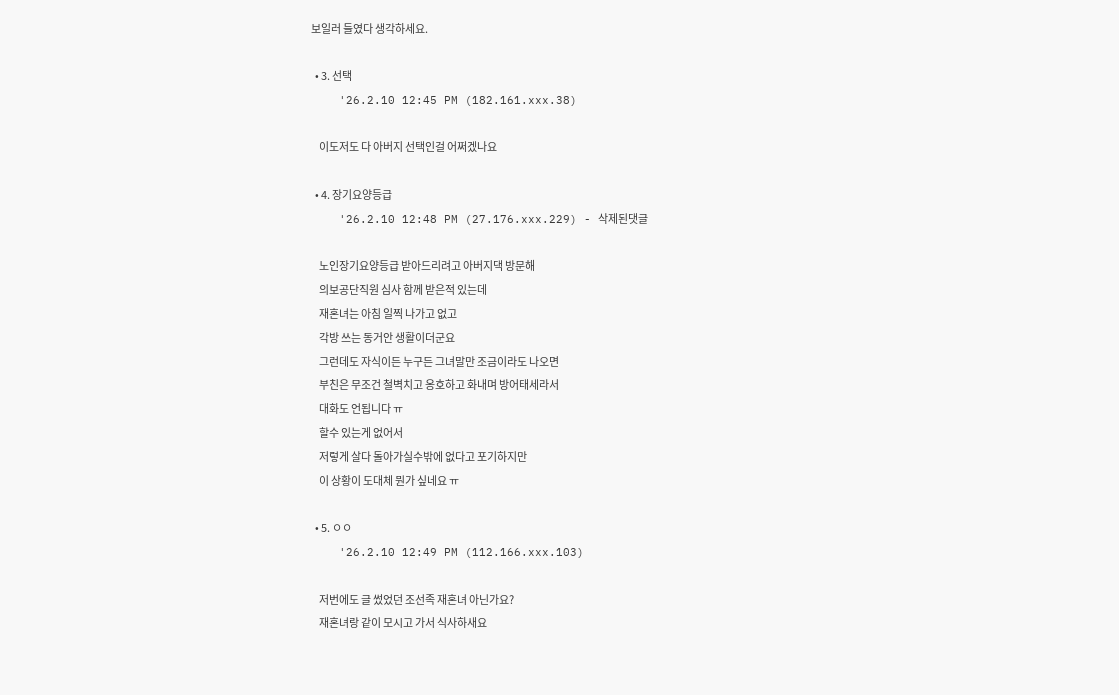보일러 들였다 생각하세요.

  • 3. 선택
    '26.2.10 12:45 PM (182.161.xxx.38)

    이도저도 다 아버지 선택인걸 어쩌겠나요

  • 4. 장기요양등급
    '26.2.10 12:48 PM (27.176.xxx.229) - 삭제된댓글

    노인장기요양등급 받아드리려고 아버지댁 방문해
    의보공단직원 심사 함께 받은적 있는데
    재혼녀는 아침 일찍 나가고 없고
    각방 쓰는 동거안 생활이더군요
    그런데도 자식이든 누구든 그녀말만 조금이라도 나오면
    부친은 무조건 철벽치고 옹호하고 화내며 방어태세라서
    대화도 언됩니다 ㅠ
    할수 있는게 없어서
    저렇게 살다 돌아가실수밖에 없다고 포기하지만
    이 상황이 도대체 뭔가 싶네요 ㅠ

  • 5. ㅇㅇ
    '26.2.10 12:49 PM (112.166.xxx.103)

    저번에도 글 썼었던 조선족 재혼녀 아닌가요?
    재혼녀랑 같이 모시고 가서 식사하새요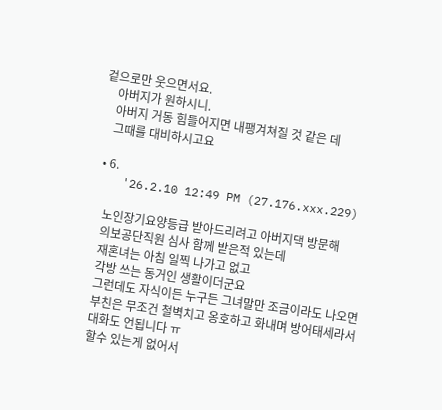겉으로만 웃으면서요.
    아버지가 원하시니.
    아버지 거동 힘들어지면 내팽겨쳐질 것 같은 데
    그때를 대비하시고요

  • 6.
    '26.2.10 12:49 PM (27.176.xxx.229)

    노인장기요양등급 받아드리려고 아버지댁 방문해
    의보공단직원 심사 함께 받은적 있는데
    재혼녀는 아침 일찍 나가고 없고
    각방 쓰는 동거인 생활이더군요
    그런데도 자식이든 누구든 그녀말만 조금이라도 나오면
    부친은 무조건 철벽치고 옹호하고 화내며 방어태세라서
    대화도 언됩니다 ㅠ
    할수 있는게 없어서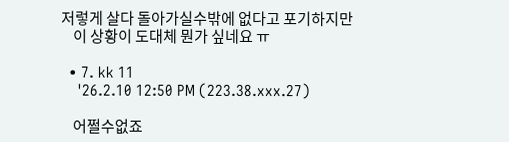저렇게 살다 돌아가실수밖에 없다고 포기하지만
    이 상황이 도대체 뭔가 싶네요 ㅠ

  • 7. kk 11
    '26.2.10 12:50 PM (223.38.xxx.27)

    어쩔수없죠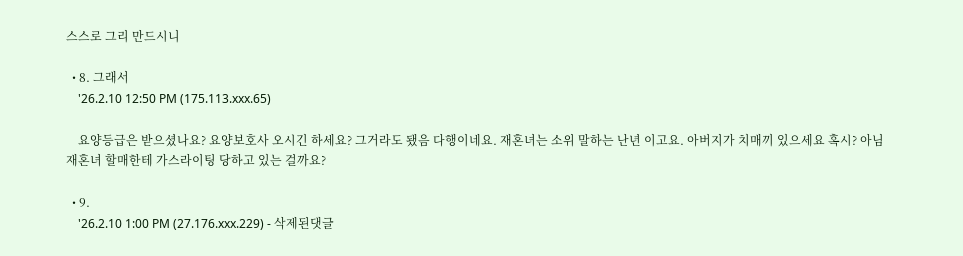스스로 그리 만드시니

  • 8. 그래서
    '26.2.10 12:50 PM (175.113.xxx.65)

    요양등급은 받으셨나요? 요양보호사 오시긴 하세요? 그거라도 됐음 다행이네요. 재혼녀는 소위 말하는 난년 이고요. 아버지가 치매끼 있으세요 혹시? 아님 재혼녀 할매한테 가스라이팅 당하고 있는 걸까요?

  • 9.
    '26.2.10 1:00 PM (27.176.xxx.229) - 삭제된댓글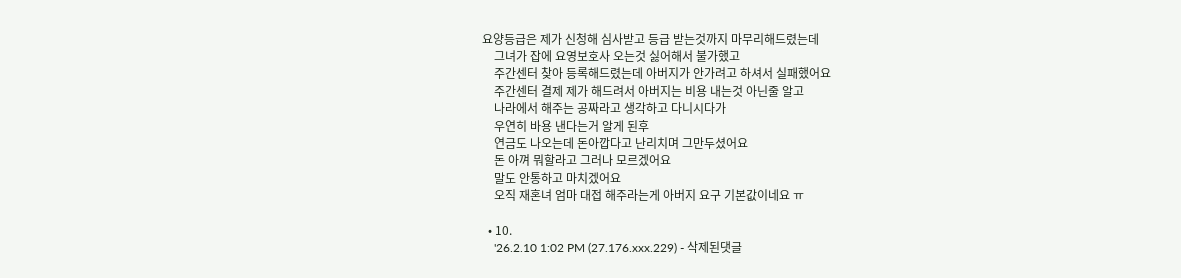요양등급은 제가 신청해 심사받고 등급 받는것까지 마무리해드렸는데
    그녀가 잡에 요영보호사 오는것 싫어해서 불가했고
    주간센터 찾아 등록해드렸는데 아버지가 안가려고 하셔서 실패했어요
    주간센터 결제 제가 해드려서 아버지는 비용 내는것 아닌줄 알고
    나라에서 해주는 공짜라고 생각하고 다니시다가
    우연히 바용 낸다는거 알게 된후
    연금도 나오는데 돈아깝다고 난리치며 그만두셨어요
    돈 아껴 뭐할라고 그러나 모르겠어요
    말도 안통하고 마치겠어요
    오직 재혼녀 엄마 대접 해주라는게 아버지 요구 기본값이네요 ㅠ

  • 10.
    '26.2.10 1:02 PM (27.176.xxx.229) - 삭제된댓글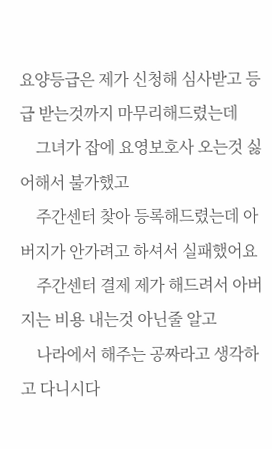요양등급은 제가 신청해 심사받고 등급 받는것까지 마무리해드렸는데
    그녀가 잡에 요영보호사 오는것 싫어해서 불가했고
    주간센터 찾아 등록해드렸는데 아버지가 안가려고 하셔서 실패했어요
    주간센터 결제 제가 해드려서 아버지는 비용 내는것 아닌줄 알고
    나라에서 해주는 공짜라고 생각하고 다니시다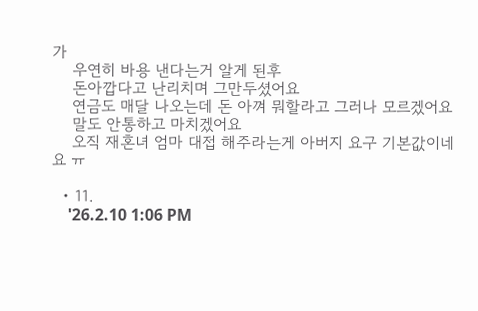가
    우연히 바용 낸다는거 알게 된후
    돈아깝다고 난리치며 그만두셨어요
    연금도 매달 나오는데 돈 아껴 뭐할라고 그러나 모르겠어요
    말도 안통하고 마치겠어요
    오직 재혼녀 엄마 대접 해주라는게 아버지 요구 기본값이네요 ㅠ

  • 11.
    '26.2.10 1:06 PM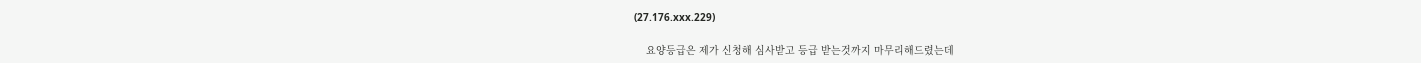(27.176.xxx.229)

    요양등급은 제가 신청해 심사받고 등급 받는것까지 마무리해드렸는데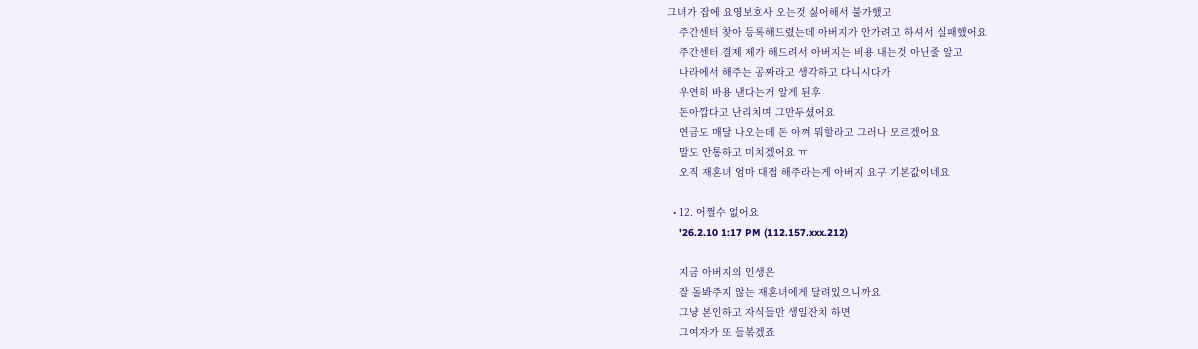그녀가 잡에 요영보호사 오는것 싫어해서 불가했고
    주간센터 찾아 등록해드렸는데 아버지가 안가려고 하셔서 실패했어요
    주간센터 결제 제가 해드려서 아버지는 비용 내는것 아닌줄 알고
    나라에서 해주는 공짜라고 생각하고 다니시다가
    우연히 바용 낸다는거 알게 된후
    돈아깝다고 난리치며 그만두셨어요
    연금도 매달 나오는데 돈 아껴 뭐할라고 그러나 모르겠어요
    말도 안통하고 미치겠어요 ㅠ
    오직 재혼녀 엄마 대접 해주라는게 아버지 요구 기본값이네요

  • 12. 어쩔수 없어요
    '26.2.10 1:17 PM (112.157.xxx.212)

    지금 아버지의 인생은
    잘 돌봐주지 않는 재혼녀에게 달려있으니까요
    그냥 본인하고 자식들만 생일잔치 하면
    그여자가 또 들볶겠죠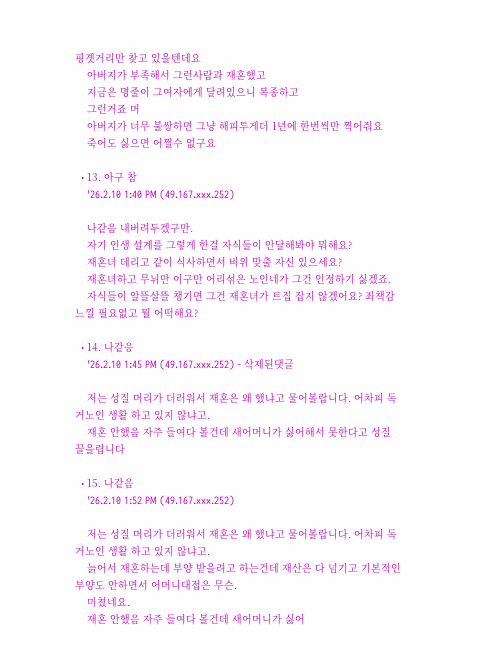핑곗거리만 찾고 있을텐데요
    아버지가 부족해서 그런사람과 재혼했고
    지금은 명줄이 그여자에게 달려있으니 복종하고
    그런거죠 머
    아버지가 너무 불쌍하면 그냥 해피투게더 1년에 한번씩만 찍어줘요
    죽어도 싫으면 어쩔수 없구요

  • 13. 아구 참
    '26.2.10 1:40 PM (49.167.xxx.252)

    나같음 내버려두겠구만.
    자기 인생 설계를 그렇게 한걸 자식들이 안달해봐야 뭐해요?
    재혼녀 데리고 같이 식사하면서 비위 맞출 자신 있으세요?
    재혼녀하고 무뉘만 이구만 어리섞은 노인네가 그건 인정하기 싫겠죠.
    자식들이 알뜰살뜰 챙기면 그건 재혼녀가 트집 잡지 않겠어요? 죄책감 느낄 필요없고 뭘 어떡해요?

  • 14. 나같응
    '26.2.10 1:45 PM (49.167.xxx.252) - 삭제된댓글

    저는 성질 머리가 더러워서 재혼은 왜 했냐고 물어볼랍니다. 어차피 독거노인 생활 하고 있지 않냐고.
    재혼 안했음 자주 들여다 볼건데 새어머니가 싫어해서 못한다고 성질 끌을렵니다

  • 15. 나같음
    '26.2.10 1:52 PM (49.167.xxx.252)

    저는 성질 머리가 더러워서 재혼은 왜 했냐고 물어볼랍니다. 어차피 독거노인 생활 하고 있지 않냐고.
    늙어서 재혼하는데 부양 받을려고 하는건데 재산은 다 넘기고 기본적인 부양도 안하면서 어머니대접은 무슨.
    미쳤네요.
    재혼 안했음 자주 들여다 볼건데 새어머니가 싫어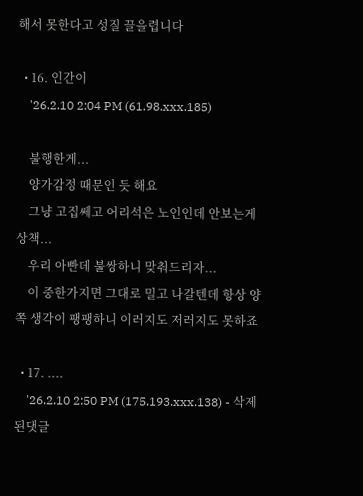해서 못한다고 성질 끌을렵니다

  • 16. 인간이
    '26.2.10 2:04 PM (61.98.xxx.185)

    불행한게...
    양가감정 때문인 듯 해요
    그냥 고집쎄고 어리석은 노인인데 안보는게 상책...
    우리 아빤데 불쌍하니 맞춰드리자...
    이 중한가지면 그대로 밀고 나갈텐데 항상 양쪽 생각이 팽팽하니 이러지도 저러지도 못하죠

  • 17. ....
    '26.2.10 2:50 PM (175.193.xxx.138) - 삭제된댓글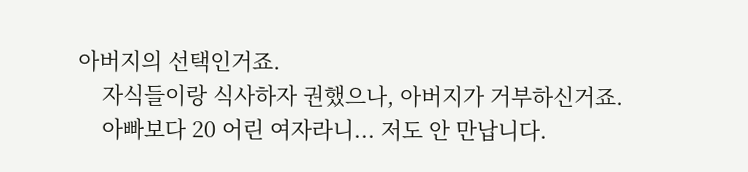아버지의 선택인거죠.
    자식들이랑 식사하자 권했으나, 아버지가 거부하신거죠.
    아빠보다 20 어린 여자라니... 저도 안 만납니다.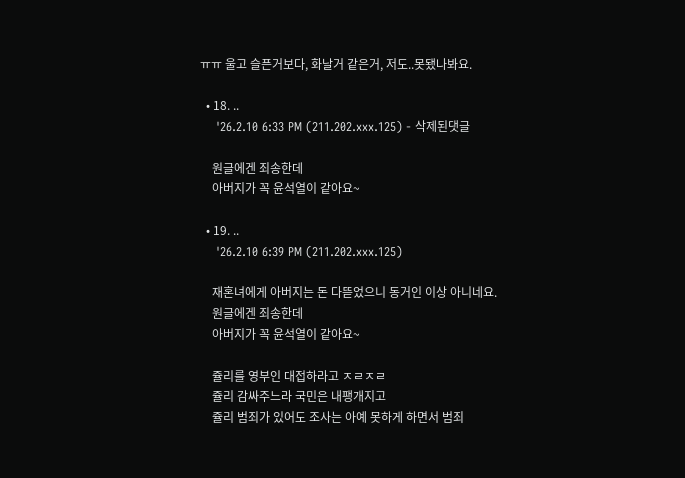ㅠㅠ 울고 슬픈거보다, 화날거 같은거, 저도..못됐나봐요.

  • 18. ..
    '26.2.10 6:33 PM (211.202.xxx.125) - 삭제된댓글

    원글에겐 죄송한데
    아버지가 꼭 윤석열이 같아요~

  • 19. ..
    '26.2.10 6:39 PM (211.202.xxx.125)

    재혼녀에게 아버지는 돈 다뜯었으니 동거인 이상 아니네요.
    원글에겐 죄송한데
    아버지가 꼭 윤석열이 같아요~

    쥴리를 영부인 대접하라고 ㅈㄹㅈㄹ
    쥴리 감싸주느라 국민은 내팽개지고
    쥴리 범죄가 있어도 조사는 아예 못하게 하면서 범죄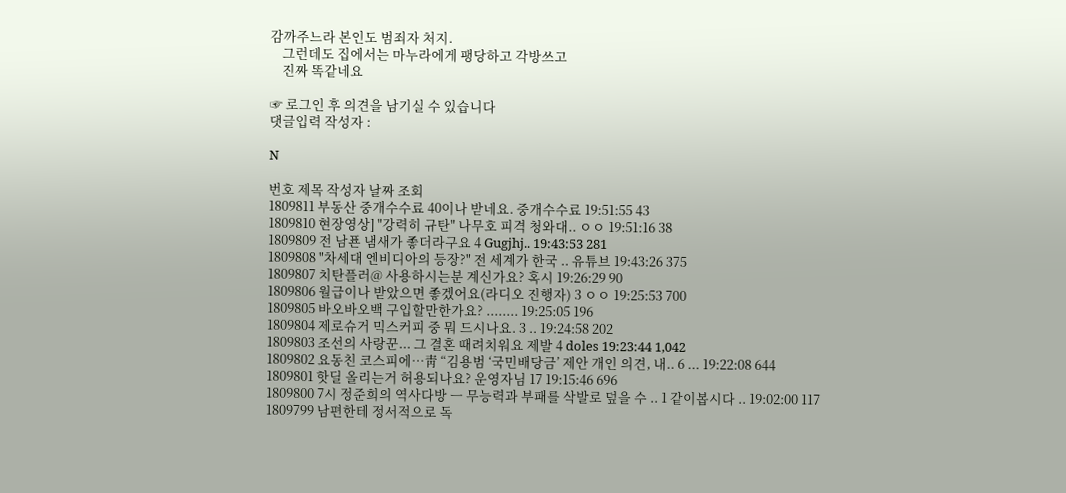감까주느라 본인도 범죄자 처지.
    그런데도 집에서는 마누라에게 팽당하고 각방쓰고
    진짜 똑같네요

☞ 로그인 후 의견을 남기실 수 있습니다
댓글입력 작성자 :

N

번호 제목 작성자 날짜 조회
1809811 부동산 중개수수료 40이나 받네요. 중개수수료 19:51:55 43
1809810 현장영상] "강력히 규탄" 나무호 피격 청와대.. ㅇㅇ 19:51:16 38
1809809 전 남푠 냄새가 좋더라구요 4 Gugjhj.. 19:43:53 281
1809808 "차세대 엔비디아의 등장?" 전 세계가 한국 .. 유튜브 19:43:26 375
1809807 치탄플러@ 사용하시는분 계신가요? 혹시 19:26:29 90
1809806 월급이나 받았으면 좋겠어요(라디오 진행자) 3 ㅇㅇ 19:25:53 700
1809805 바오바오백 구입할만한가요? ........ 19:25:05 196
1809804 제로슈거 믹스커피 중 뭐 드시나요. 3 .. 19:24:58 202
1809803 조선의 사랑꾼... 그 결혼 때려치워요 제발 4 doles 19:23:44 1,042
1809802 요동친 코스피에…靑 “김용범 ‘국민배당금’ 제안 개인 의견, 내.. 6 ... 19:22:08 644
1809801 핫딜 올리는거 허용되나요? 운영자님 17 19:15:46 696
1809800 7시 정준희의 역사다방 ㅡ 무능력과 부패를 삭발로 덮을 수 .. 1 같이봅시다 .. 19:02:00 117
1809799 남편한테 정서적으로 독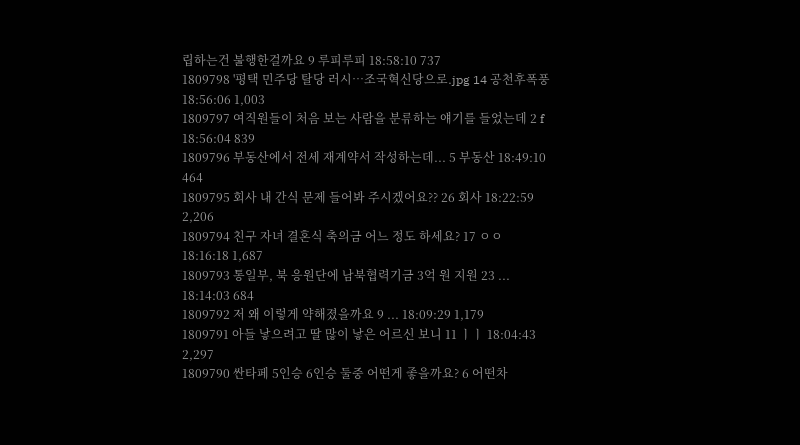립하는건 불행한걸까요 9 루피루피 18:58:10 737
1809798 '평택 민주당 탈당 러시…조국혁신당으로.jpg 14 공천후폭풍 18:56:06 1,003
1809797 여직원들이 처음 보는 사람을 분류하는 얘기를 들었는데 2 f 18:56:04 839
1809796 부동산에서 전세 재계약서 작성하는데... 5 부동산 18:49:10 464
1809795 회사 내 간식 문제 들어봐 주시겠어요?? 26 회사 18:22:59 2,206
1809794 친구 자녀 결혼식 축의금 어느 정도 하세요? 17 ㅇㅇ 18:16:18 1,687
1809793 통일부, 북 응원단에 남북협력기금 3억 원 지원 23 ... 18:14:03 684
1809792 저 왜 이렇게 약해졌을까요 9 ... 18:09:29 1,179
1809791 아들 낳으려고 딸 많이 낳은 어르신 보니 11 ㅣㅣ 18:04:43 2,297
1809790 싼타페 5인승 6인승 둘중 어떤게 좋을까요? 6 어떤차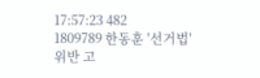17:57:23 482
1809789 한동훈 '선거법' 위반 고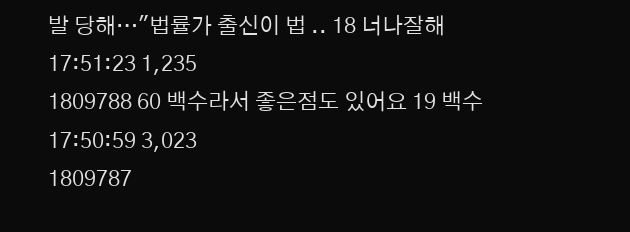발 당해…"법률가 출신이 법 .. 18 너나잘해 17:51:23 1,235
1809788 60 백수라서 좋은점도 있어요 19 백수 17:50:59 3,023
1809787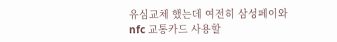유심교체 했는데 여전히 삼성페이와 nfc 교통카드 사용할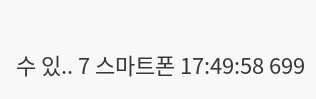수 있.. 7 스마트폰 17:49:58 699